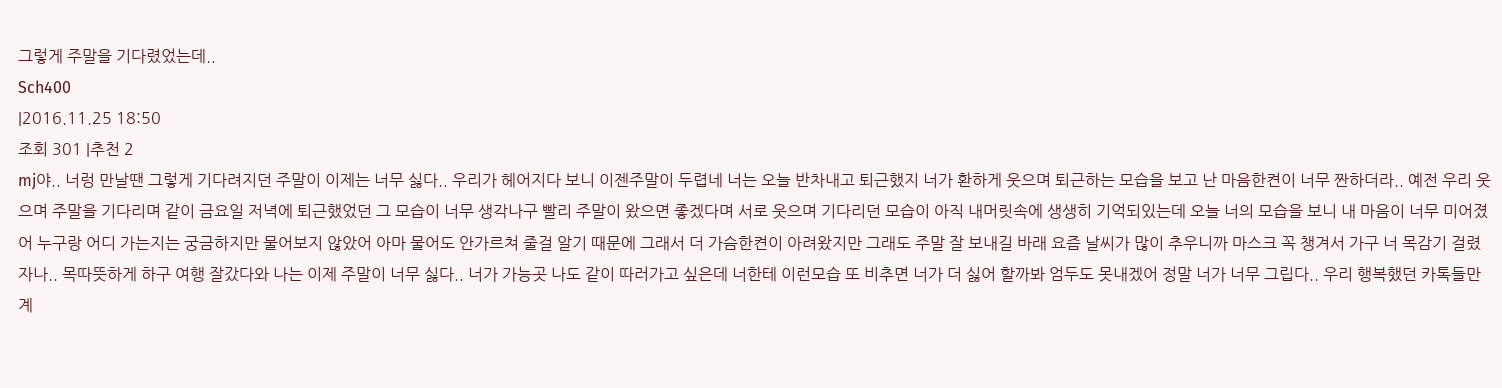그렇게 주말을 기다렸었는데..
Sch400
|2016.11.25 18:50
조회 301 |추천 2
mj야.. 너렁 만날땐 그렇게 기다려지던 주말이 이제는 너무 싫다.. 우리가 헤어지다 보니 이젠주말이 두렵네 너는 오늘 반차내고 퇴근했지 너가 환하게 웃으며 퇴근하는 모습을 보고 난 마음한켠이 너무 짠하더라.. 예전 우리 웃으며 주말을 기다리며 같이 금요일 저녁에 퇴근했었던 그 모습이 너무 생각나구 빨리 주말이 왔으면 좋겠다며 서로 웃으며 기다리던 모습이 아직 내머릿속에 생생히 기억되있는데 오늘 너의 모습을 보니 내 마음이 너무 미어졌어 누구랑 어디 가는지는 궁금하지만 물어보지 않았어 아마 물어도 안가르쳐 줄걸 알기 때문에 그래서 더 가슴한켠이 아려왔지만 그래도 주말 잘 보내길 바래 요즘 날씨가 많이 추우니까 마스크 꼭 챙겨서 가구 너 목감기 걸렸자나.. 목따뜻하게 하구 여행 잘갔다와 나는 이제 주말이 너무 싫다.. 너가 가능곳 나도 같이 따러가고 싶은데 너한테 이런모습 또 비추면 너가 더 싫어 할까봐 엄두도 못내겠어 정말 너가 너무 그립다.. 우리 행복했던 카톡들만 계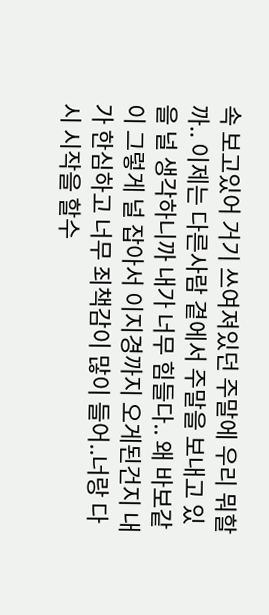속 보고있어 거기 쓰여져있던 주말에 우리 뭐할까.. 이제는 다른사람 곁에서 주말을 보내고 있을 널 생각하니까 내가 너무 힘들다.. 왜 바보같이 그렇게 널 잡아서 이지경까지 오게된건지 내가 한심하고 너무 죄책감이 많이 들어..너랑 다시 시작을 할수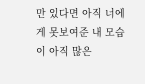만 있다면 아직 너에게 못보여준 내 모습이 아직 많은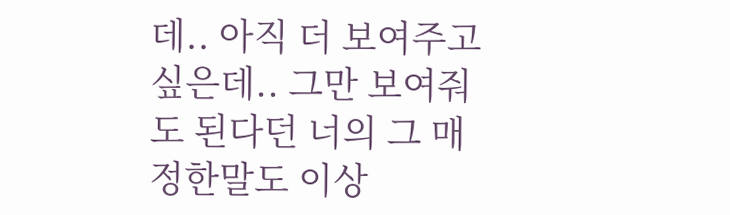데.. 아직 더 보여주고 싶은데.. 그만 보여줘도 된다던 너의 그 매정한말도 이상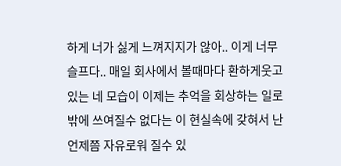하게 너가 싫게 느껴지지가 않아.. 이게 너무 슬프다.. 매일 회사에서 볼때마다 환하게웃고있는 네 모습이 이제는 추억을 회상하는 일로 밖에 쓰여질수 없다는 이 현실속에 갖혀서 난 언제쯤 자유로워 질수 있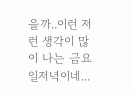을까..이런 저런 생각이 많이 나는 금요일저녁이네...